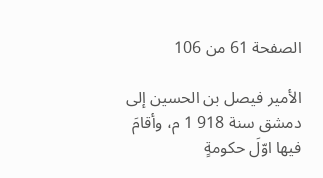الصفحة 61 من 106

الأمير فيصل بن الحسين إلى دمشق سنة 918 1 م، وأقامَ فيها اوّلَ حكومةٍ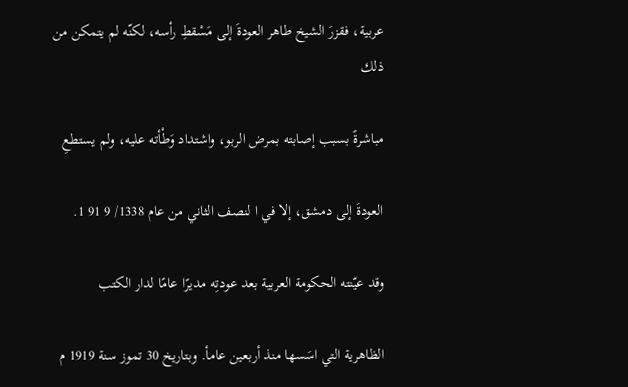عربية، فقزرَ الشيخ طاهر العودةَ إلى مَسْقطِ رأسه، لكنّه لم يتمكن من ذلك

مباشرةً بسبب إصابته بمرض الربو، واشتداد وَطْأته عليه، ولم يستطعِ

العودةَ إلى دمشق، إلا في ا لنصف الثاني من عام 1338/ 9 91 1.

وقد عيّنته الحكومة العربية بعد عودتِه مديرًا عامًا لدار الكتب

الظاهرية التي اسَسها منذ أربعين عامأ. وبتاريخ 30 تموز سنة 1919 م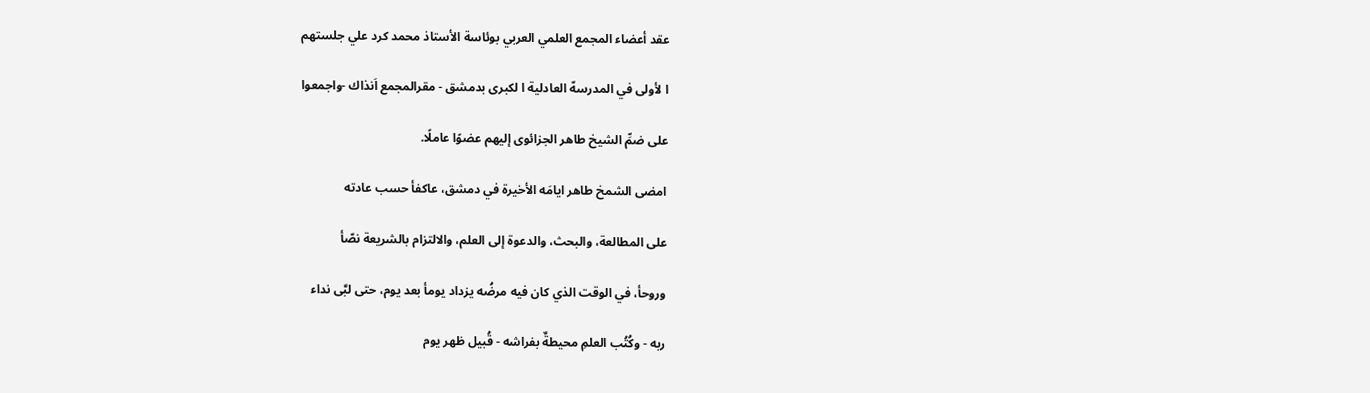عقد أعضاء المجمع العلمي العربي بوئاسة الأستاذ محمد كرد علي جلستهم

ا لأولى في المدرسهّ العادلية ا لكبرى بدمشق - مقرالمجمع اَنذاك -واجمعوا

على ضمِّ الشيخ طاهر الجزائوى إليهم عضوًا عاملًا.

امضى الشمخ طاهر ايامَه الأخيرة في دمشق، عاكفأ حسب عادته

على المطالعة، والبحث، والدعوة إلى العلم، والالتزام بالشريعة نصّأ

وروحأ، في الوقت الذي كان فيه مرضُه يزداد يومأ بعد يوم، حتى لبَّى نداء

ربه - وكُتُب العلمِ محيطةٌ بفراشه - قُبيل ظهر يوم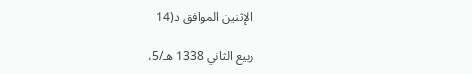الإثنين الموافق د(14

ربيع الثاني 1338 هـ/5،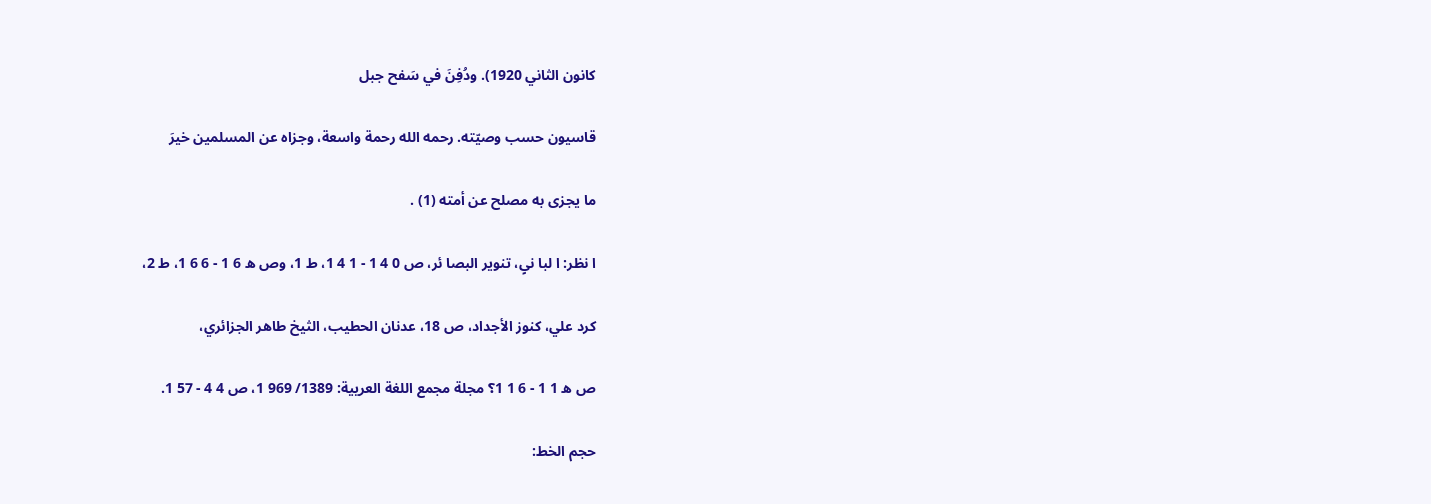كانون الثاني 1920). ودُفِنَ في سَفح جبل

قاسيون حسب وصيّته. رحمه الله رحمة واسعة، وجزاه عن المسلمين خيرَ

ما يجزى به مصلح عن أمته (1) .

ا نظر: ا لبا نىٍ، تنوير البصا ئر، ص 0 4 1 - 1 4 1، ط 1، وص ه 6 1 - 6 6 1، ط 2،

كرد علي، كنوز الأجداد، ص 18، عدنان الحطيب، الثيخ طاهر الجزائري،

ص ه 1 1 - 6 1 1؟ مجلة مجمع اللغة العريية: 1389/ 969 1، ص 4 4 - 57 1.

حجم الخط: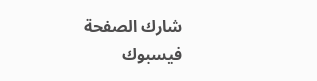شارك الصفحة
فيسبوك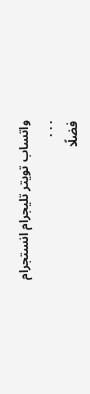واتساب تويتر تليجرام انستجرام
. . .
فضلًا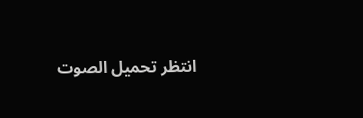انتظر تحميل الصوت